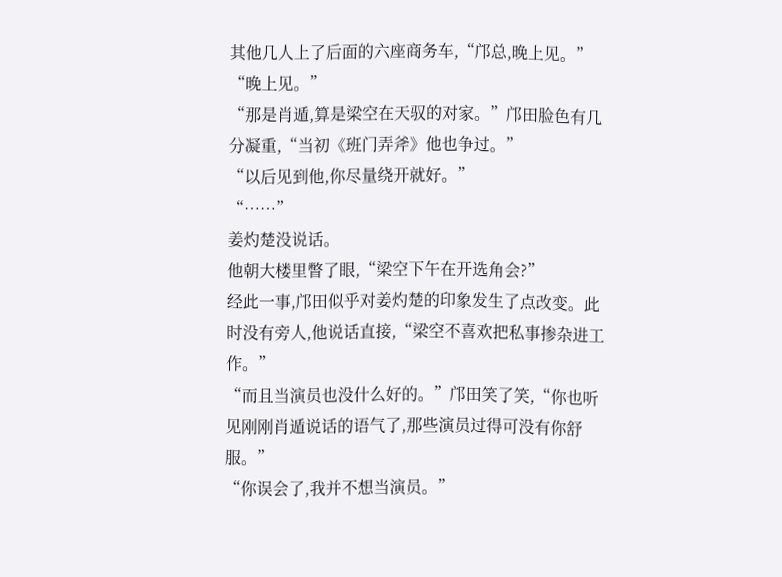其他几人上了后面的六座商务车,“邝总,晚上见。”
“晚上见。”
“那是肖遁,算是梁空在天驭的对家。”邝田脸色有几分凝重,“当初《班门弄斧》他也争过。”
“以后见到他,你尽量绕开就好。”
“……”
姜灼楚没说话。
他朝大楼里瞥了眼,“梁空下午在开选角会?”
经此一事,邝田似乎对姜灼楚的印象发生了点改变。此时没有旁人,他说话直接,“梁空不喜欢把私事掺杂进工作。”
“而且当演员也没什么好的。”邝田笑了笑,“你也听见刚刚肖遁说话的语气了,那些演员过得可没有你舒服。”
“你误会了,我并不想当演员。”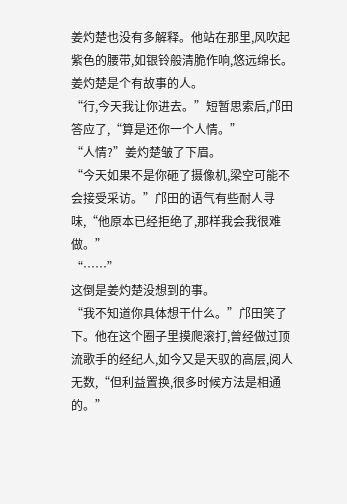姜灼楚也没有多解释。他站在那里,风吹起紫色的腰带,如银铃般清脆作响,悠远绵长。
姜灼楚是个有故事的人。
“行,今天我让你进去。”短暂思索后,邝田答应了,“算是还你一个人情。”
“人情?”姜灼楚皱了下眉。
“今天如果不是你砸了摄像机,梁空可能不会接受采访。”邝田的语气有些耐人寻味,“他原本已经拒绝了,那样我会我很难做。”
“……”
这倒是姜灼楚没想到的事。
“我不知道你具体想干什么。”邝田笑了下。他在这个圈子里摸爬滚打,曾经做过顶流歌手的经纪人,如今又是天驭的高层,阅人无数,“但利益置换,很多时候方法是相通的。”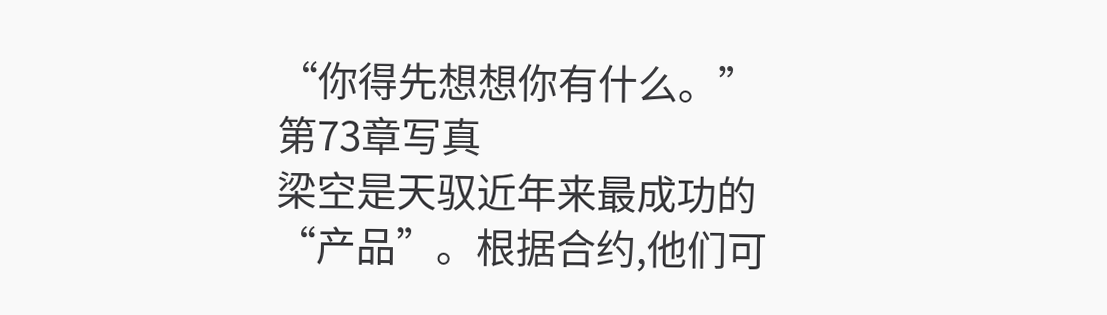“你得先想想你有什么。”
第73章写真
梁空是天驭近年来最成功的“产品”。根据合约,他们可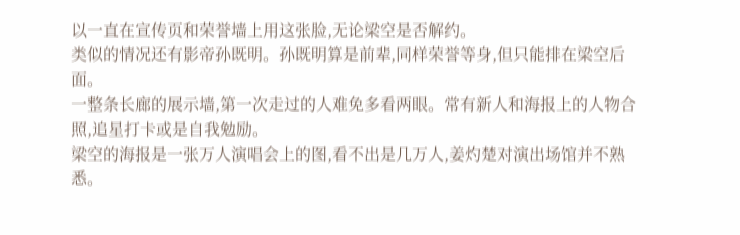以一直在宣传页和荣誉墙上用这张脸,无论梁空是否解约。
类似的情况还有影帝孙既明。孙既明算是前辈,同样荣誉等身,但只能排在梁空后面。
一整条长廊的展示墙,第一次走过的人难免多看两眼。常有新人和海报上的人物合照,追星打卡或是自我勉励。
梁空的海报是一张万人演唱会上的图,看不出是几万人,姜灼楚对演出场馆并不熟悉。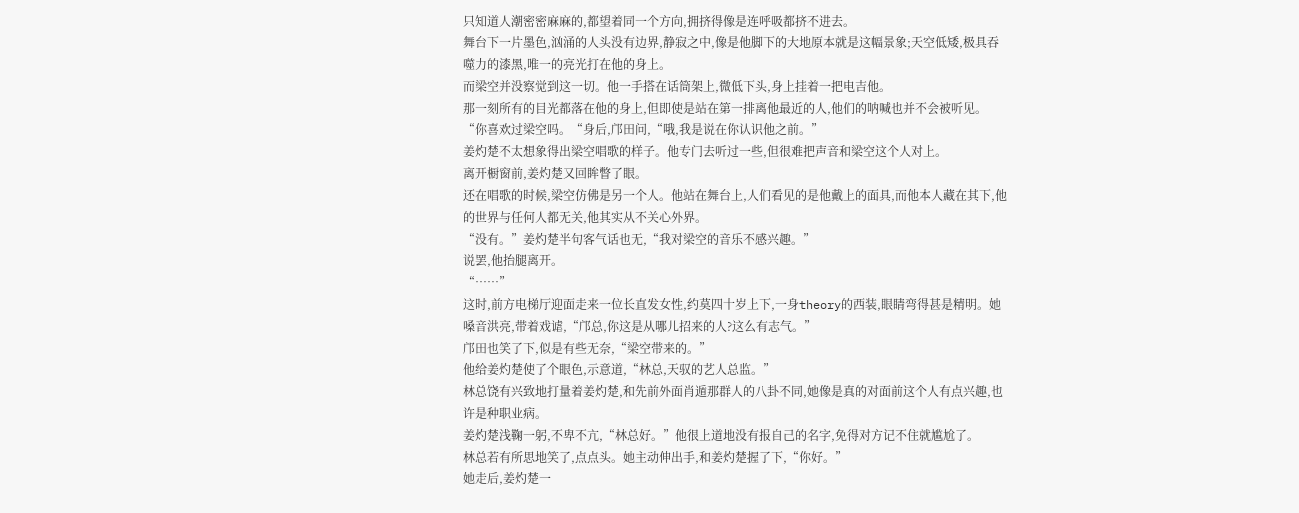只知道人潮密密麻麻的,都望着同一个方向,拥挤得像是连呼吸都挤不进去。
舞台下一片墨色,汹涌的人头没有边界,静寂之中,像是他脚下的大地原本就是这幅景象;天空低矮,极具吞噬力的漆黑,唯一的亮光打在他的身上。
而梁空并没察觉到这一切。他一手搭在话筒架上,微低下头,身上挂着一把电吉他。
那一刻所有的目光都落在他的身上,但即使是站在第一排离他最近的人,他们的呐喊也并不会被听见。
“你喜欢过梁空吗。“身后,邝田问,“哦,我是说在你认识他之前。”
姜灼楚不太想象得出梁空唱歌的样子。他专门去听过一些,但很难把声音和梁空这个人对上。
离开橱窗前,姜灼楚又回眸瞥了眼。
还在唱歌的时候,梁空仿佛是另一个人。他站在舞台上,人们看见的是他戴上的面具,而他本人藏在其下,他的世界与任何人都无关,他其实从不关心外界。
“没有。”姜灼楚半句客气话也无,“我对梁空的音乐不感兴趣。”
说罢,他抬腿离开。
“……”
这时,前方电梯厅迎面走来一位长直发女性,约莫四十岁上下,一身theory的西装,眼睛弯得甚是精明。她嗓音洪亮,带着戏谑,“邝总,你这是从哪儿招来的人?这么有志气。”
邝田也笑了下,似是有些无奈,“梁空带来的。”
他给姜灼楚使了个眼色,示意道,“林总,天驭的艺人总监。”
林总饶有兴致地打量着姜灼楚,和先前外面肖遁那群人的八卦不同,她像是真的对面前这个人有点兴趣,也许是种职业病。
姜灼楚浅鞠一躬,不卑不亢,“林总好。”他很上道地没有报自己的名字,免得对方记不住就尴尬了。
林总若有所思地笑了,点点头。她主动伸出手,和姜灼楚握了下,“你好。”
她走后,姜灼楚一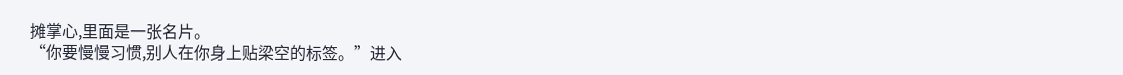摊掌心,里面是一张名片。
“你要慢慢习惯,别人在你身上贴梁空的标签。”进入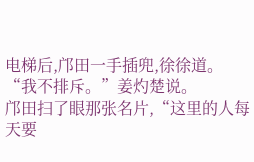电梯后,邝田一手插兜,徐徐道。
“我不排斥。”姜灼楚说。
邝田扫了眼那张名片,“这里的人每天要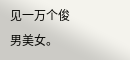见一万个俊男美女。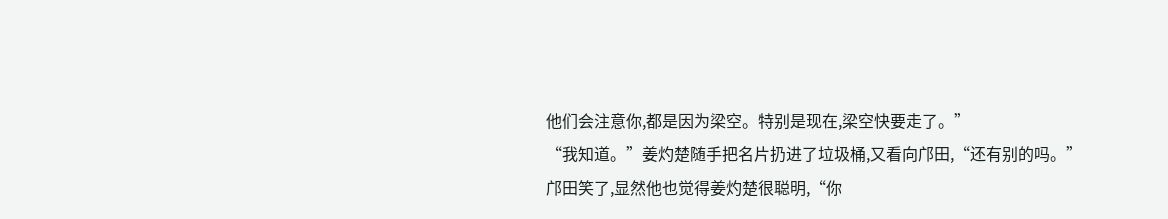他们会注意你,都是因为梁空。特别是现在,梁空快要走了。”
“我知道。”姜灼楚随手把名片扔进了垃圾桶,又看向邝田,“还有别的吗。”
邝田笑了,显然他也觉得姜灼楚很聪明,“你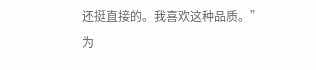还挺直接的。我喜欢这种品质。”
为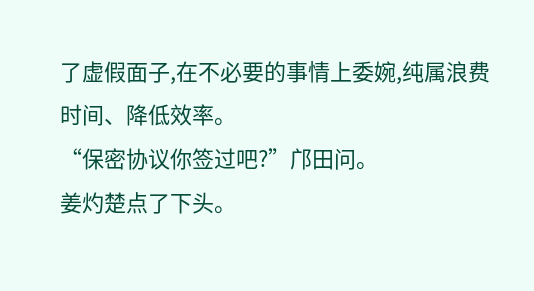了虚假面子,在不必要的事情上委婉,纯属浪费时间、降低效率。
“保密协议你签过吧?”邝田问。
姜灼楚点了下头。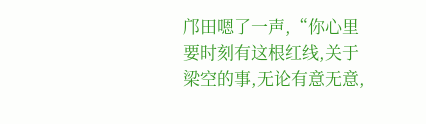邝田嗯了一声,“你心里要时刻有这根红线,关于梁空的事,无论有意无意,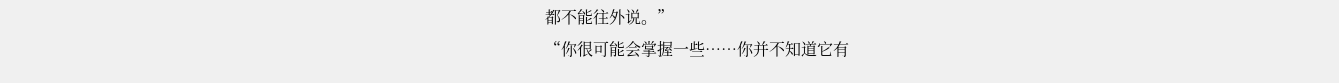都不能往外说。”
“你很可能会掌握一些……你并不知道它有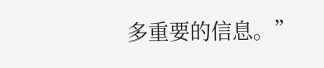多重要的信息。”